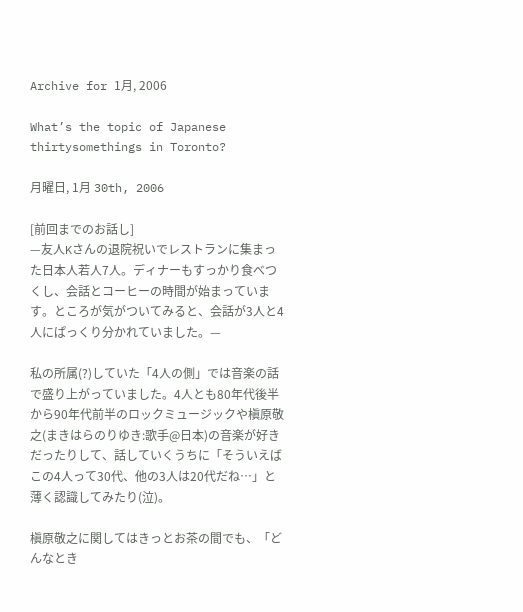Archive for 1月, 2006

What’s the topic of Japanese thirtysomethings in Toronto?

月曜日, 1月 30th, 2006

[前回までのお話し]
—友人Kさんの退院祝いでレストランに集まった日本人若人7人。ディナーもすっかり食べつくし、会話とコーヒーの時間が始まっています。ところが気がついてみると、会話が3人と4人にぱっくり分かれていました。—

私の所属(?)していた「4人の側」では音楽の話で盛り上がっていました。4人とも80年代後半から90年代前半のロックミュージックや槇原敬之(まきはらのりゆき:歌手@日本)の音楽が好きだったりして、話していくうちに「そういえばこの4人って30代、他の3人は20代だね…」と薄く認識してみたり(泣)。

槇原敬之に関してはきっとお茶の間でも、「どんなとき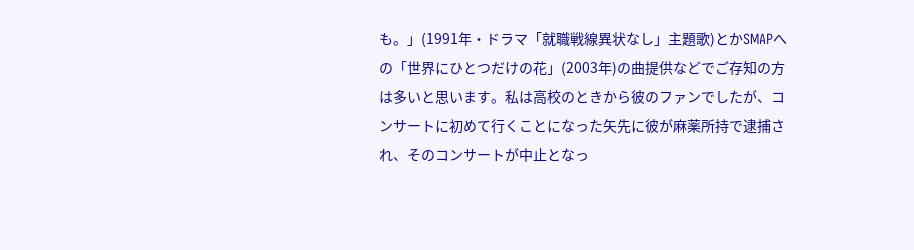も。」(1991年・ドラマ「就職戦線異状なし」主題歌)とかSMAPへの「世界にひとつだけの花」(2003年)の曲提供などでご存知の方は多いと思います。私は高校のときから彼のファンでしたが、コンサートに初めて行くことになった矢先に彼が麻薬所持で逮捕され、そのコンサートが中止となっ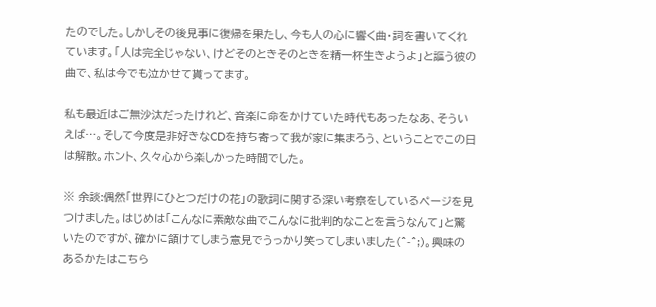たのでした。しかしその後見事に復帰を果たし、今も人の心に響く曲・詞を書いてくれています。「人は完全じゃない、けどそのときそのときを精一杯生きようよ」と謳う彼の曲で、私は今でも泣かせて貰ってます。

私も最近はご無沙汰だったけれど、音楽に命をかけていた時代もあったなあ、そういえば…。そして今度是非好きなCDを持ち寄って我が家に集まろう、ということでこの日は解散。ホント、久々心から楽しかった時間でした。

※ 余談:偶然「世界にひとつだけの花」の歌詞に関する深い考察をしているページを見つけました。はじめは「こんなに素敵な曲でこんなに批判的なことを言うなんて」と驚いたのですが、確かに頷けてしまう意見でうっかり笑ってしまいました(^-^;)。興味のあるかたはこちら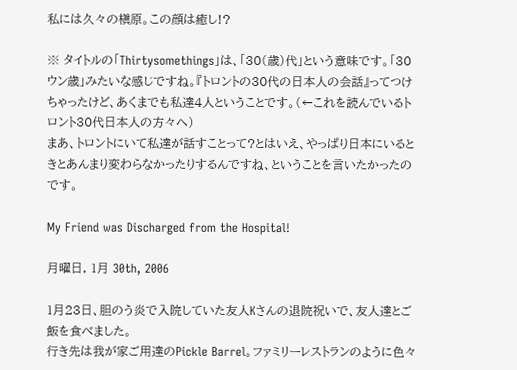私には久々の槇原。この顔は癒し!?

※ タイトルの「Thirtysomethings」は、「30(歳)代」という意味です。「30ウン歳」みたいな感じですね。『トロントの30代の日本人の会話』ってつけちゃったけど、あくまでも私達4人ということです。(←これを読んでいるトロント30代日本人の方々へ)
まあ、トロントにいて私達が話すことって?とはいえ、やっぱり日本にいるときとあんまり変わらなかったりするんですね、ということを言いたかったのです。

My Friend was Discharged from the Hospital!

月曜日, 1月 30th, 2006

1月23日、胆のう炎で入院していた友人Kさんの退院祝いで、友人達とご飯を食べました。
行き先は我が家ご用達のPickle Barrel。ファミリーレストランのように色々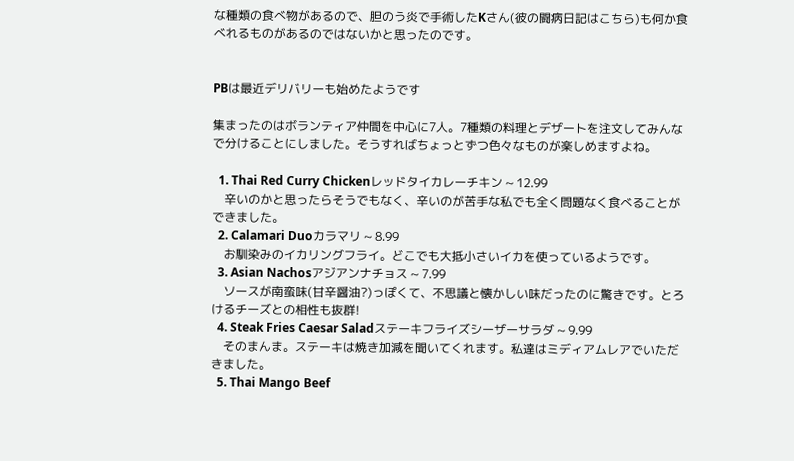な種類の食べ物があるので、胆のう炎で手術したKさん(彼の闘病日記はこちら)も何か食べれるものがあるのではないかと思ったのです。


PBは最近デリバリーも始めたようです

集まったのはボランティア仲間を中心に7人。7種類の料理とデザートを注文してみんなで分けることにしました。そうすればちょっとずつ色々なものが楽しめますよね。

  1. Thai Red Curry Chickenレッドタイカレーチキン ~ 12.99
    辛いのかと思ったらそうでもなく、辛いのが苦手な私でも全く問題なく食べることができました。
  2. Calamari Duoカラマリ ~ 8.99
    お馴染みのイカリングフライ。どこでも大抵小さいイカを使っているようです。
  3. Asian Nachosアジアンナチョス ~ 7.99
    ソースが南蛮味(甘辛醤油?)っぽくて、不思議と懐かしい味だったのに驚きです。とろけるチーズとの相性も抜群!
  4. Steak Fries Caesar Saladステーキフライズシーザーサラダ ~ 9.99
    そのまんま。ステーキは焼き加減を聞いてくれます。私達はミディアムレアでいただきました。
  5. Thai Mango Beef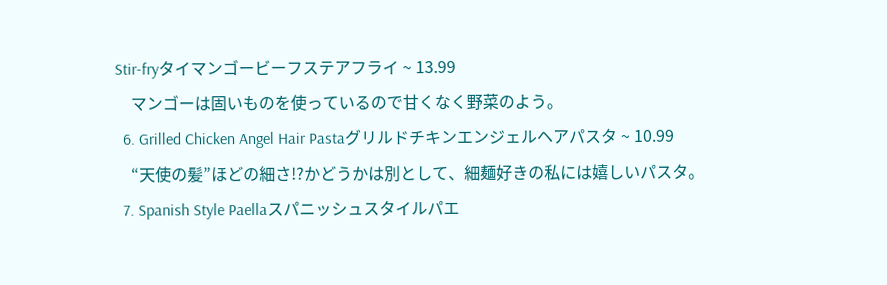Stir-fryタイマンゴービーフステアフライ ~ 13.99
    マンゴーは固いものを使っているので甘くなく野菜のよう。
  6. Grilled Chicken Angel Hair Pastaグリルドチキンエンジェルヘアパスタ ~ 10.99
    “天使の髪”ほどの細さ!?かどうかは別として、細麺好きの私には嬉しいパスタ。
  7. Spanish Style Paellaスパニッシュスタイルパエ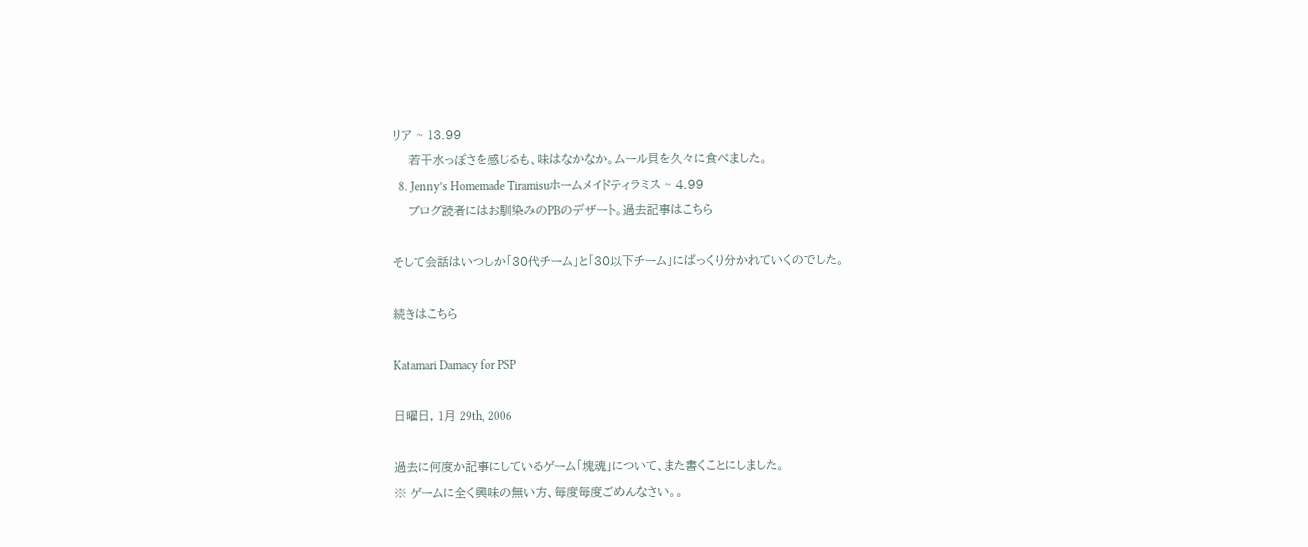リア ~ 13.99
    若干水っぽさを感じるも、味はなかなか。ムール貝を久々に食べました。
  8. Jenny’s Homemade Tiramisuホームメイドティラミス ~ 4.99
    ブログ読者にはお馴染みのPBのデザート。過去記事はこちら

そして会話はいつしか「30代チーム」と「30以下チーム」にぱっくり分かれていくのでした。

続きはこちら

Katamari Damacy for PSP

日曜日, 1月 29th, 2006

過去に何度か記事にしているゲーム「塊魂」について、また書くことにしました。
※ ゲームに全く興味の無い方、毎度毎度ごめんなさい。。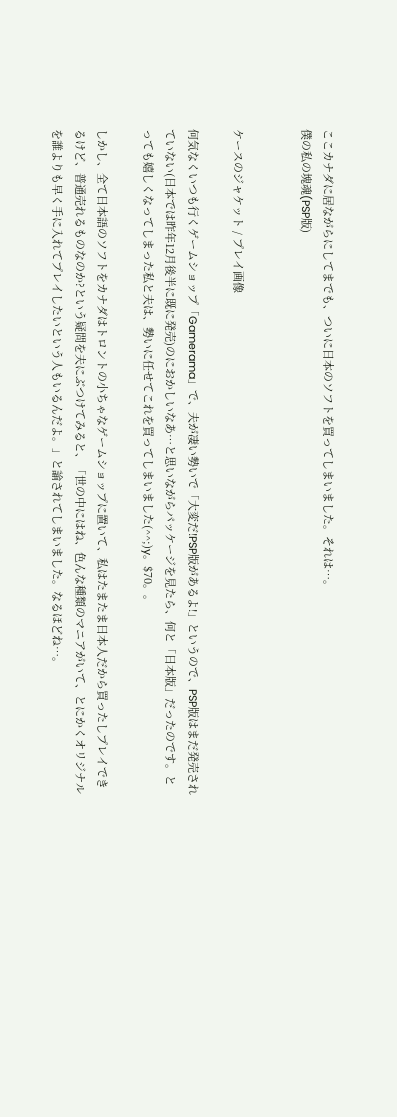ここカナダに居ながらにしてまでも、ついに日本のソフトを買ってしまいました。それは…。
僕の私の塊魂(PSP版)


ケースのジャケット / プレイ画像

何気なくいつも行くゲームショップ「Gamerama」で、夫が凄い勢いで「大変だ!PSP版があるよ!」というので、PSP版はまだ発売されていない(日本では昨年12月後半に既に発売)のにおかしいなあ…と思いながらパッケージを見たら、何と「日本版」だったのです。とっても嬉しくなってしまった私と夫は、勢いに任せてこれを買ってしまいました(^^;)y。$70。。

しかし、全て日本語のソフトをカナダはトロントの小ちゃなゲームショップに置いて、私はたまたま日本人だから買ったしプレイできるけど、普通売れるものなのか?という疑問を夫にぶつけてみると、「世の中にはね、色んな種類のマニアがいて、とにかくオリジナルを誰よりも早く手に入れてプレイしたいという人もいるんだよ。」と諭されてしまいました。なるほどね…。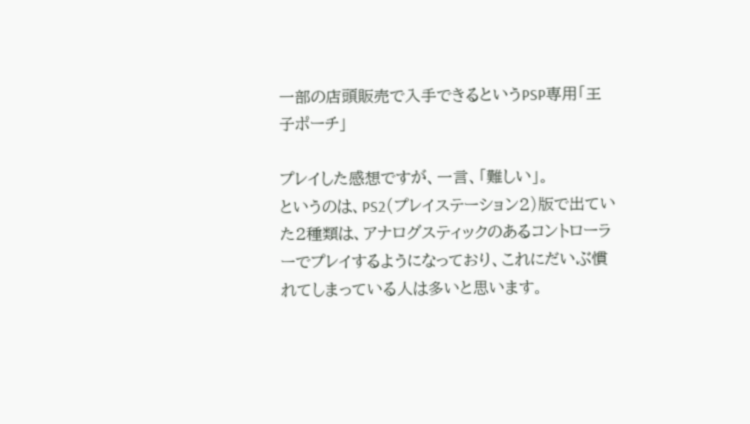一部の店頭販売で入手できるというPSP専用「王子ポーチ」

プレイした感想ですが、一言、「難しい」。
というのは、PS2(プレイステーション2)版で出ていた2種類は、アナログスティックのあるコントローラーでプレイするようになっており、これにだいぶ慣れてしまっている人は多いと思います。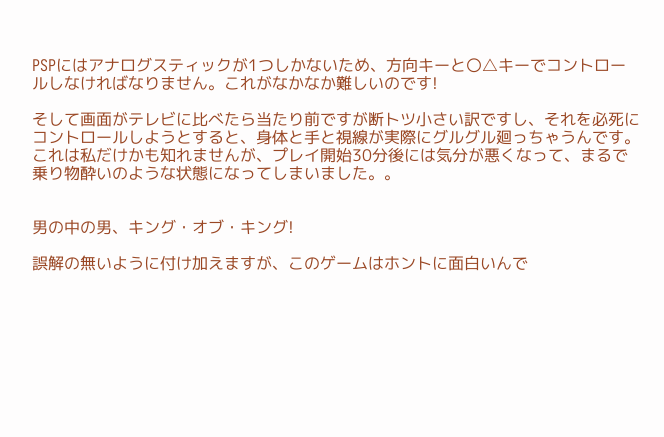PSPにはアナログスティックが1つしかないため、方向キーと〇△キーでコントロールしなければなりません。これがなかなか難しいのです!

そして画面がテレビに比べたら当たり前ですが断トツ小さい訳ですし、それを必死にコントロールしようとすると、身体と手と視線が実際にグルグル廻っちゃうんです。これは私だけかも知れませんが、プレイ開始30分後には気分が悪くなって、まるで乗り物酔いのような状態になってしまいました。。


男の中の男、キング・オブ・キング!

誤解の無いように付け加えますが、このゲームはホントに面白いんで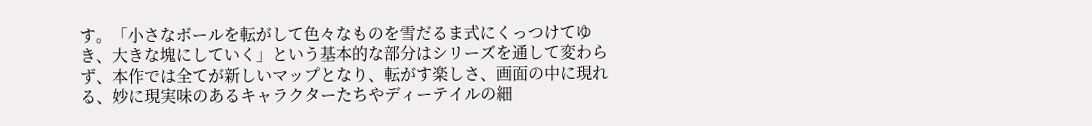す。「小さなボールを転がして色々なものを雪だるま式にくっつけてゆき、大きな塊にしていく」という基本的な部分はシリーズを通して変わらず、本作では全てが新しいマップとなり、転がす楽しさ、画面の中に現れる、妙に現実味のあるキャラクターたちやディーテイルの細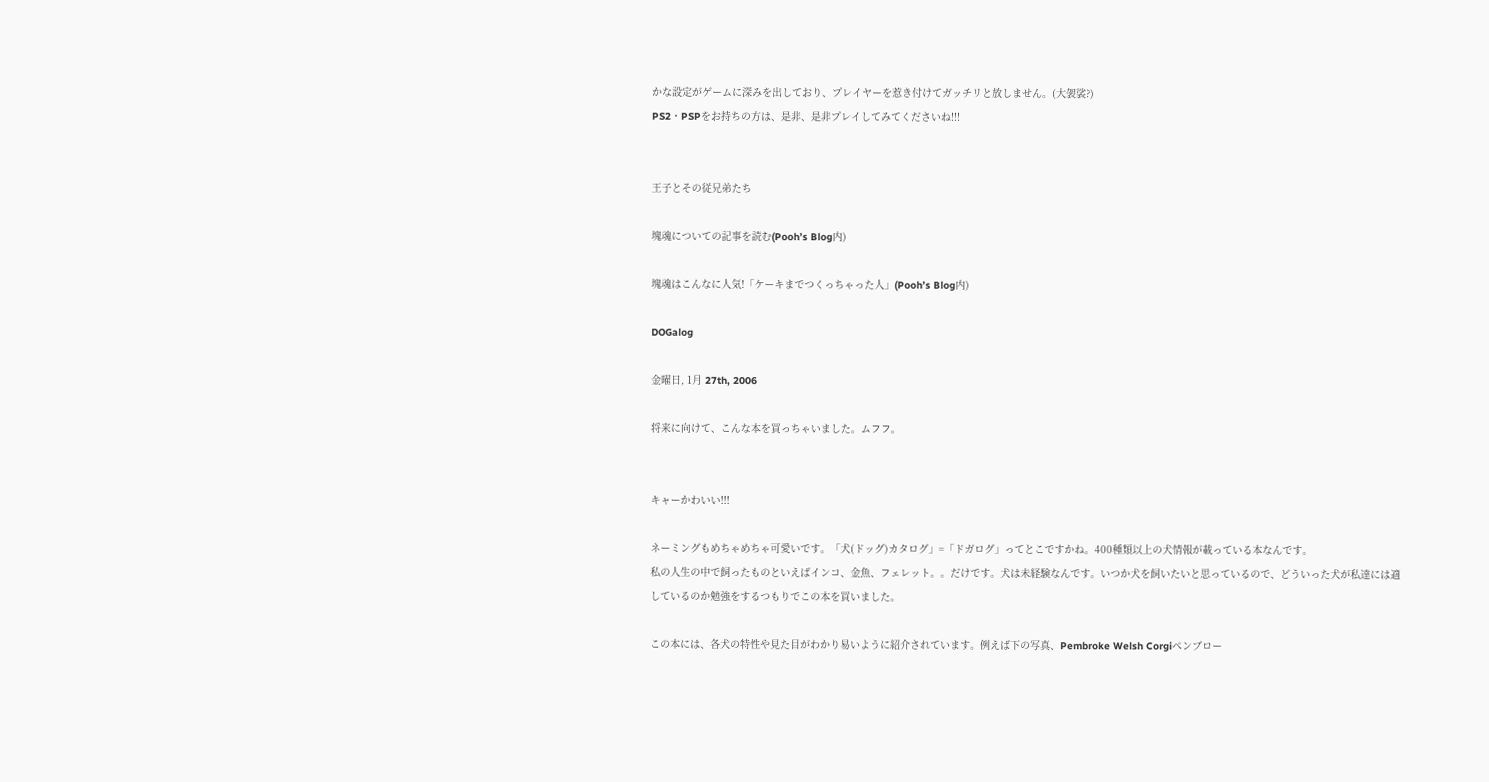かな設定がゲームに深みを出しており、プレイヤーを惹き付けてガッチリと放しません。(大袈裟?)
PS2・PSPをお持ちの方は、是非、是非プレイしてみてくださいね!!!


王子とその従兄弟たち

塊魂についての記事を読む(Pooh’s Blog内)

塊魂はこんなに人気!「ケーキまでつくっちゃった人」(Pooh’s Blog内)

DOGalog

金曜日, 1月 27th, 2006

将来に向けて、こんな本を買っちゃいました。ムフフ。


キャーかわいい!!!

ネーミングもめちゃめちゃ可愛いです。「犬(ドッグ)カタログ」=「ドガログ」ってとこですかね。400種類以上の犬情報が載っている本なんです。
私の人生の中で飼ったものといえばインコ、金魚、フェレット。。だけです。犬は未経験なんです。いつか犬を飼いたいと思っているので、どういった犬が私達には適しているのか勉強をするつもりでこの本を買いました。

この本には、各犬の特性や見た目がわかり易いように紹介されています。例えば下の写真、Pembroke Welsh Corgiペンブロー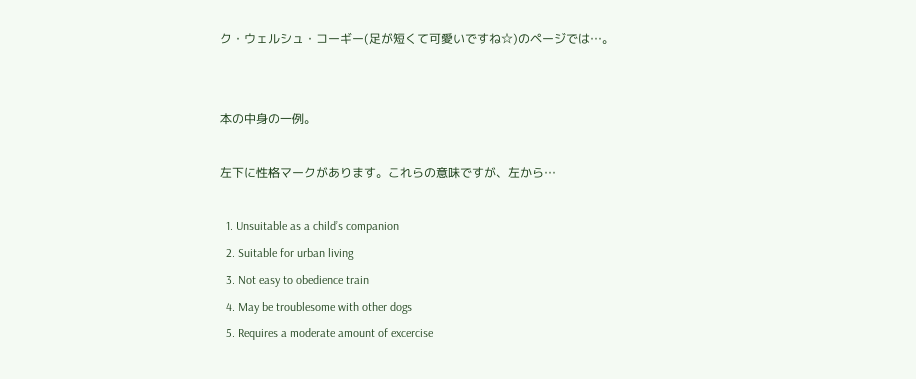ク・ウェルシュ・コーギー(足が短くて可愛いですね☆)のページでは…。


本の中身の一例。

左下に性格マークがあります。これらの意味ですが、左から…

  1. Unsuitable as a child’s companion
  2. Suitable for urban living
  3. Not easy to obedience train
  4. May be troublesome with other dogs
  5. Requires a moderate amount of excercise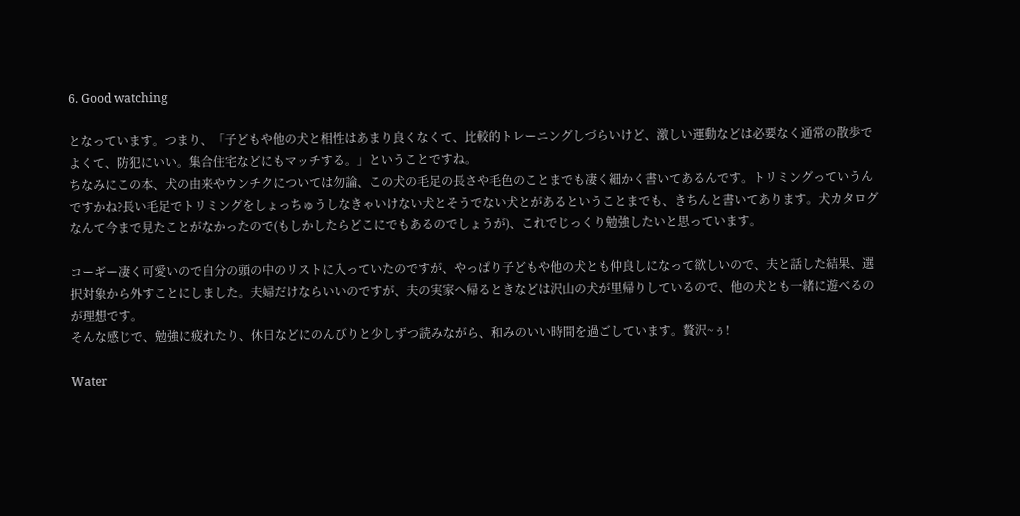6. Good watching

となっています。つまり、「子どもや他の犬と相性はあまり良くなくて、比較的トレーニングしづらいけど、激しい運動などは必要なく通常の散歩でよくて、防犯にいい。集合住宅などにもマッチする。」ということですね。
ちなみにこの本、犬の由来やウンチクについては勿論、この犬の毛足の長さや毛色のことまでも凄く細かく書いてあるんです。トリミングっていうんですかね?長い毛足でトリミングをしょっちゅうしなきゃいけない犬とそうでない犬とがあるということまでも、きちんと書いてあります。犬カタログなんて今まで見たことがなかったので(もしかしたらどこにでもあるのでしょうが)、これでじっくり勉強したいと思っています。

コーギー凄く可愛いので自分の頭の中のリストに入っていたのですが、やっぱり子どもや他の犬とも仲良しになって欲しいので、夫と話した結果、選択対象から外すことにしました。夫婦だけならいいのですが、夫の実家へ帰るときなどは沢山の犬が里帰りしているので、他の犬とも一緒に遊べるのが理想です。
そんな感じで、勉強に疲れたり、休日などにのんびりと少しずつ読みながら、和みのいい時間を過ごしています。贅沢~ぅ!

Water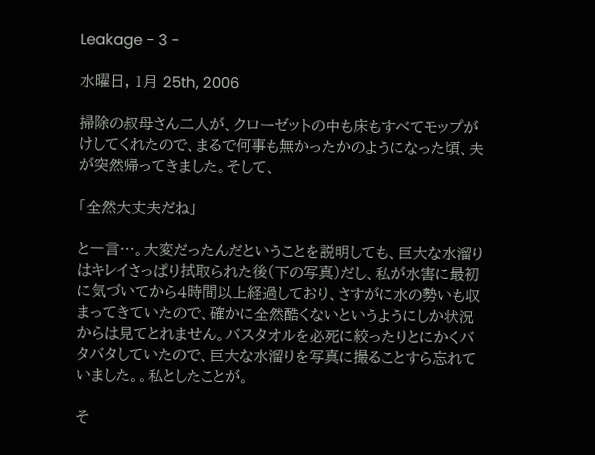Leakage - 3 -

水曜日, 1月 25th, 2006

掃除の叔母さん二人が、クローゼットの中も床もすべてモップがけしてくれたので、まるで何事も無かったかのようになった頃、夫が突然帰ってきました。そして、

「全然大丈夫だね」

と一言…。大変だったんだということを説明しても、巨大な水溜りはキレイさっぱり拭取られた後(下の写真)だし、私が水害に最初に気づいてから4時間以上経過しており、さすがに水の勢いも収まってきていたので、確かに全然酷くないというようにしか状況からは見てとれません。バスタオルを必死に絞ったりとにかくバタバタしていたので、巨大な水溜りを写真に撮ることすら忘れていました。。私としたことが。

そ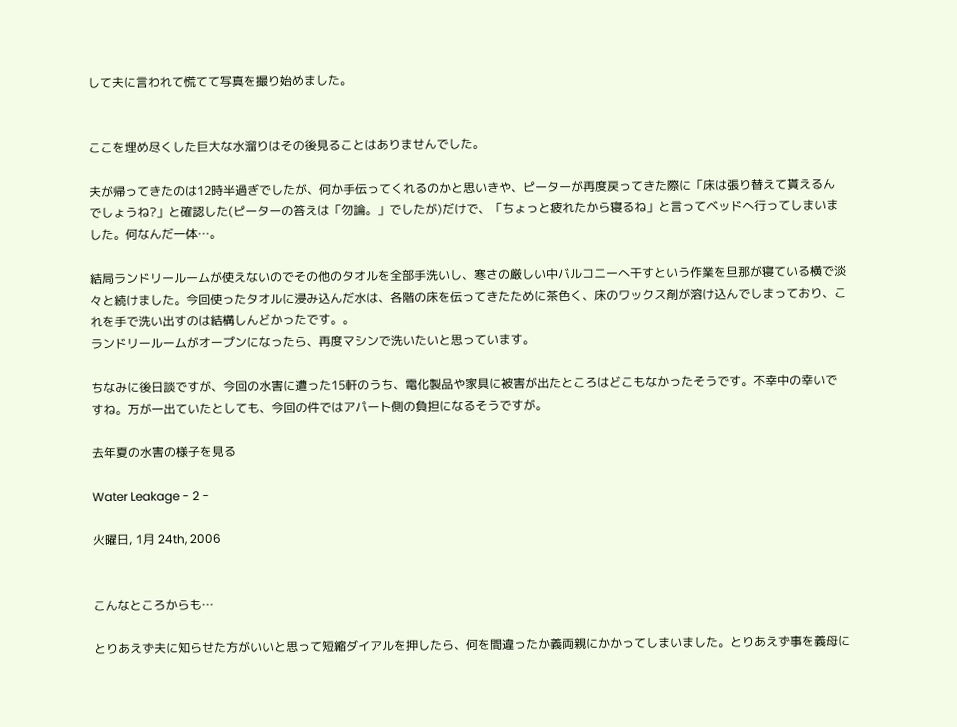して夫に言われて慌てて写真を撮り始めました。


ここを埋め尽くした巨大な水溜りはその後見ることはありませんでした。

夫が帰ってきたのは12時半過ぎでしたが、何か手伝ってくれるのかと思いきや、ピーターが再度戻ってきた際に「床は張り替えて貰えるんでしょうね?」と確認した(ピーターの答えは「勿論。」でしたが)だけで、「ちょっと疲れたから寝るね」と言ってベッドへ行ってしまいました。何なんだ一体…。

結局ランドリールームが使えないのでその他のタオルを全部手洗いし、寒さの厳しい中バルコニーへ干すという作業を旦那が寝ている横で淡々と続けました。今回使ったタオルに浸み込んだ水は、各階の床を伝ってきたために茶色く、床のワックス剤が溶け込んでしまっており、これを手で洗い出すのは結構しんどかったです。。
ランドリールームがオープンになったら、再度マシンで洗いたいと思っています。

ちなみに後日談ですが、今回の水害に遭った15軒のうち、電化製品や家具に被害が出たところはどこもなかったそうです。不幸中の幸いですね。万が一出ていたとしても、今回の件ではアパート側の負担になるそうですが。

去年夏の水害の様子を見る

Water Leakage - 2 -

火曜日, 1月 24th, 2006


こんなところからも…

とりあえず夫に知らせた方がいいと思って短縮ダイアルを押したら、何を間違ったか義両親にかかってしまいました。とりあえず事を義母に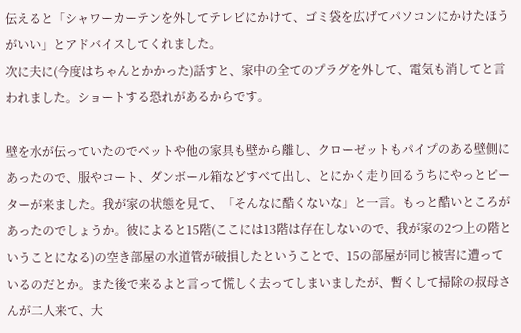伝えると「シャワーカーテンを外してテレビにかけて、ゴミ袋を広げてパソコンにかけたほうがいい」とアドバイスしてくれました。
次に夫に(今度はちゃんとかかった)話すと、家中の全てのプラグを外して、電気も消してと言われました。ショートする恐れがあるからです。

壁を水が伝っていたのでベットや他の家具も壁から離し、クローゼットもパイプのある壁側にあったので、服やコート、ダンボール箱などすべて出し、とにかく走り回るうちにやっとピーターが来ました。我が家の状態を見て、「そんなに酷くないな」と一言。もっと酷いところがあったのでしょうか。彼によると15階(ここには13階は存在しないので、我が家の2つ上の階ということになる)の空き部屋の水道管が破損したということで、15の部屋が同じ被害に遭っているのだとか。また後で来るよと言って慌しく去ってしまいましたが、暫くして掃除の叔母さんが二人来て、大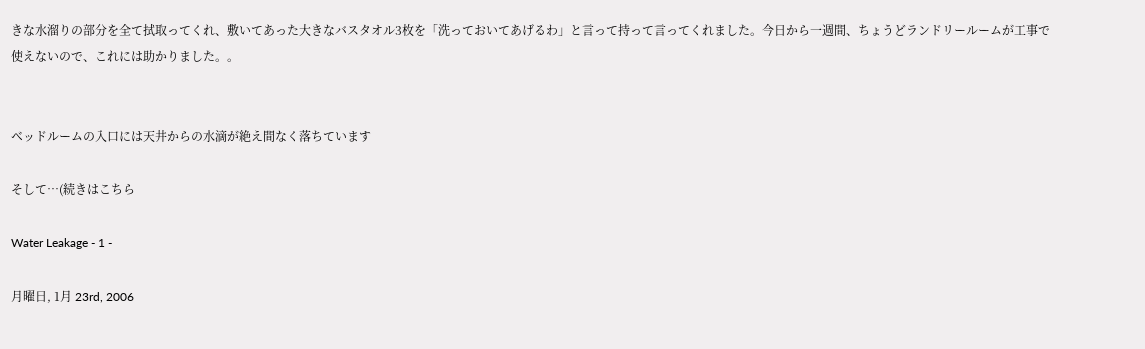きな水溜りの部分を全て拭取ってくれ、敷いてあった大きなバスタオル3枚を「洗っておいてあげるわ」と言って持って言ってくれました。今日から一週間、ちょうどランドリールームが工事で使えないので、これには助かりました。。


ベッドルームの入口には天井からの水滴が絶え間なく落ちています

そして…(続きはこちら

Water Leakage - 1 -

月曜日, 1月 23rd, 2006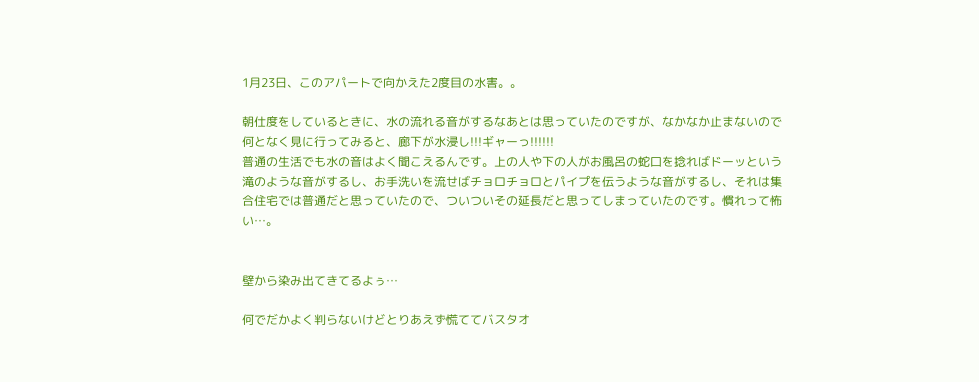1月23日、このアパートで向かえた2度目の水害。。

朝仕度をしているときに、水の流れる音がするなあとは思っていたのですが、なかなか止まないので何となく見に行ってみると、廊下が水浸し!!!ギャーっ!!!!!!
普通の生活でも水の音はよく聞こえるんです。上の人や下の人がお風呂の蛇口を捻ればドーッという滝のような音がするし、お手洗いを流せばチョロチョロとパイプを伝うような音がするし、それは集合住宅では普通だと思っていたので、ついついその延長だと思ってしまっていたのです。慣れって怖い…。


壁から染み出てきてるよぅ…

何でだかよく判らないけどとりあえず慌ててバスタオ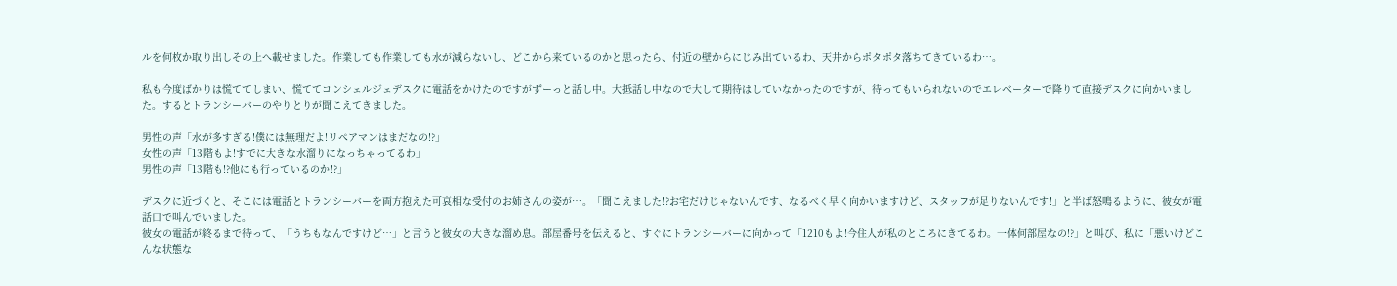ルを何枚か取り出しその上へ載せました。作業しても作業しても水が減らないし、どこから来ているのかと思ったら、付近の壁からにじみ出ているわ、天井からポタポタ落ちてきているわ…。

私も今度ばかりは慌ててしまい、慌ててコンシェルジェデスクに電話をかけたのですがずーっと話し中。大抵話し中なので大して期待はしていなかったのですが、待ってもいられないのでエレベーターで降りて直接デスクに向かいました。するとトランシーバーのやりとりが聞こえてきました。

男性の声「水が多すぎる!僕には無理だよ!リペアマンはまだなの!?」
女性の声「13階もよ!すでに大きな水溜りになっちゃってるわ」
男性の声「13階も!?他にも行っているのか!?」

デスクに近づくと、そこには電話とトランシーバーを両方抱えた可哀相な受付のお姉さんの姿が…。「聞こえました!?お宅だけじゃないんです、なるべく早く向かいますけど、スタッフが足りないんです!」と半ば怒鳴るように、彼女が電話口で叫んでいました。
彼女の電話が終るまで待って、「うちもなんですけど…」と言うと彼女の大きな溜め息。部屋番号を伝えると、すぐにトランシーバーに向かって「1210もよ!今住人が私のところにきてるわ。一体何部屋なの!?」と叫び、私に「悪いけどこんな状態な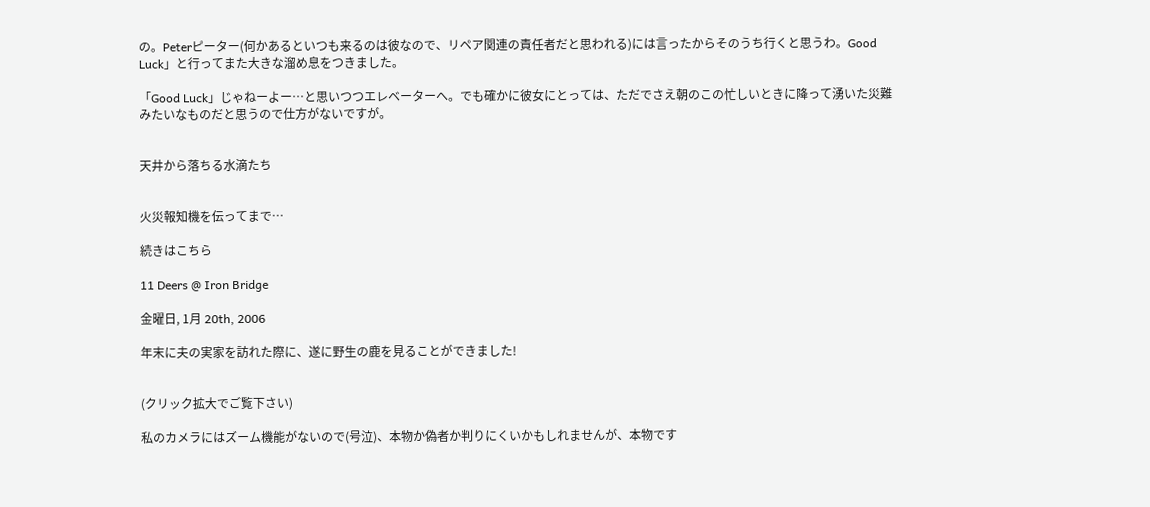の。Peterピーター(何かあるといつも来るのは彼なので、リペア関連の責任者だと思われる)には言ったからそのうち行くと思うわ。Good Luck」と行ってまた大きな溜め息をつきました。

「Good Luck」じゃねーよー…と思いつつエレベーターへ。でも確かに彼女にとっては、ただでさえ朝のこの忙しいときに降って湧いた災難みたいなものだと思うので仕方がないですが。


天井から落ちる水滴たち


火災報知機を伝ってまで…

続きはこちら

11 Deers @ Iron Bridge

金曜日, 1月 20th, 2006

年末に夫の実家を訪れた際に、遂に野生の鹿を見ることができました!


(クリック拡大でご覧下さい)

私のカメラにはズーム機能がないので(号泣)、本物か偽者か判りにくいかもしれませんが、本物です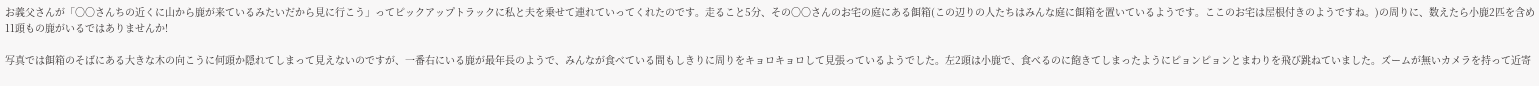お義父さんが「〇〇さんちの近くに山から鹿が来ているみたいだから見に行こう」ってピックアップトラックに私と夫を乗せて連れていってくれたのです。走ること5分、その〇〇さんのお宅の庭にある餌箱(この辺りの人たちはみんな庭に餌箱を置いているようです。ここのお宅は屋根付きのようですね。)の周りに、数えたら小鹿2匹を含め11頭もの鹿がいるではありませんか!

写真では餌箱のそばにある大きな木の向こうに何頭か隠れてしまって見えないのですが、一番右にいる鹿が最年長のようで、みんなが食べている間もしきりに周りをキョロキョロして見張っているようでした。左2頭は小鹿で、食べるのに飽きてしまったようにピョンピョンとまわりを飛び跳ねていました。ズームが無いカメラを持って近寄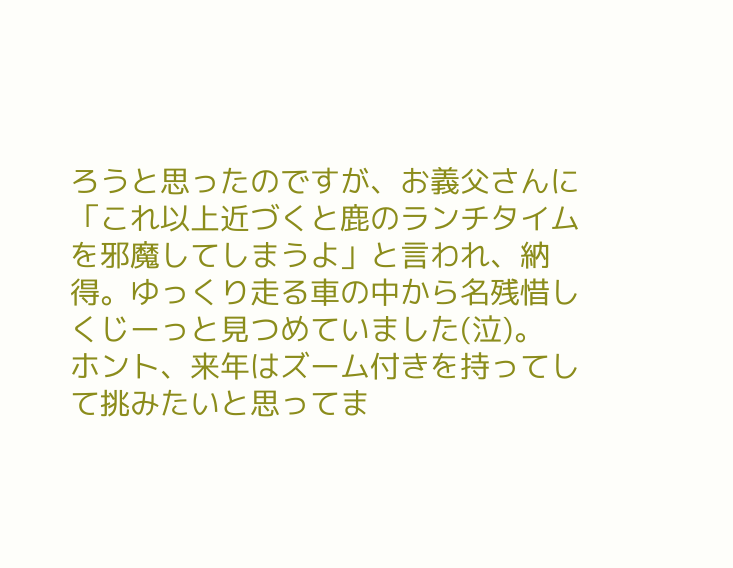ろうと思ったのですが、お義父さんに「これ以上近づくと鹿のランチタイムを邪魔してしまうよ」と言われ、納得。ゆっくり走る車の中から名残惜しくじーっと見つめていました(泣)。
ホント、来年はズーム付きを持ってして挑みたいと思ってま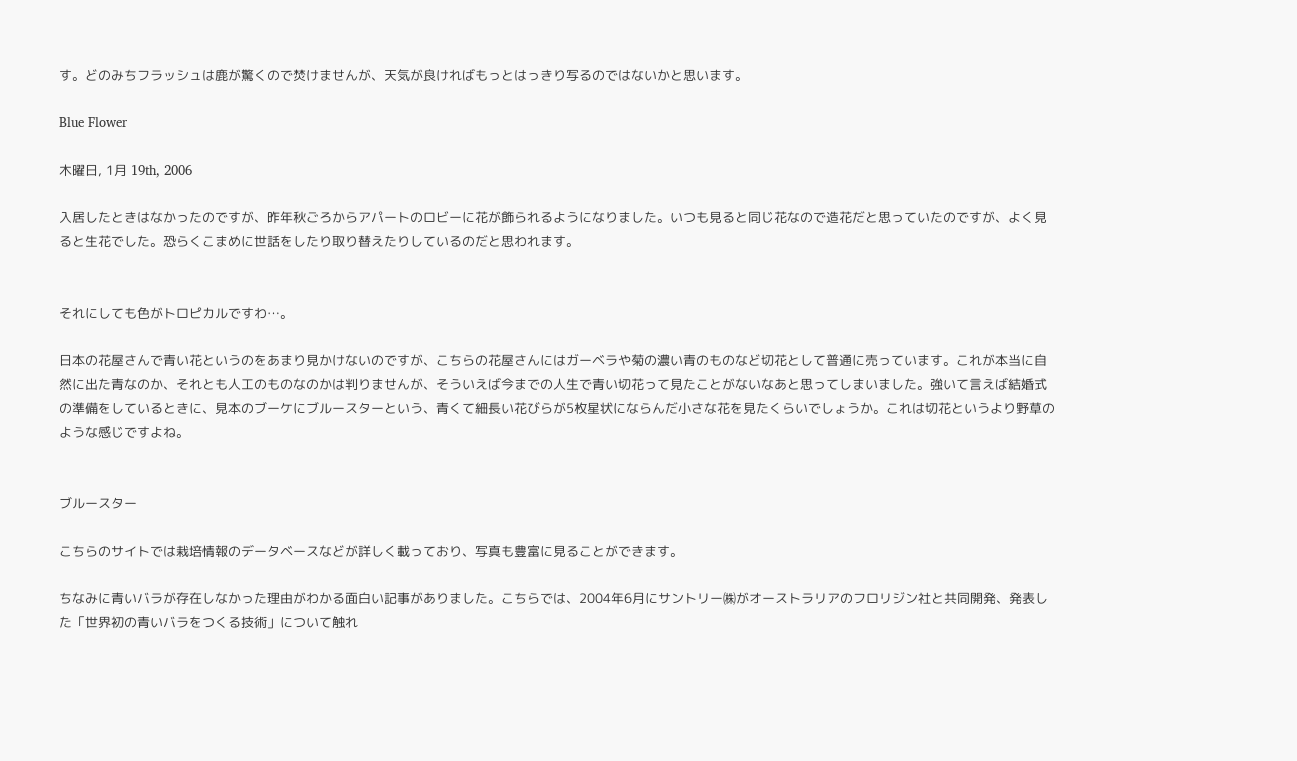す。どのみちフラッシュは鹿が驚くので焚けませんが、天気が良ければもっとはっきり写るのではないかと思います。

Blue Flower

木曜日, 1月 19th, 2006

入居したときはなかったのですが、昨年秋ごろからアパートのロビーに花が飾られるようになりました。いつも見ると同じ花なので造花だと思っていたのですが、よく見ると生花でした。恐らくこまめに世話をしたり取り替えたりしているのだと思われます。


それにしても色がトロピカルですわ…。

日本の花屋さんで青い花というのをあまり見かけないのですが、こちらの花屋さんにはガーベラや菊の濃い青のものなど切花として普通に売っています。これが本当に自然に出た青なのか、それとも人工のものなのかは判りませんが、そういえば今までの人生で青い切花って見たことがないなあと思ってしまいました。強いて言えば結婚式の準備をしているときに、見本のブーケにブルースターという、青くて細長い花びらが5枚星状にならんだ小さな花を見たくらいでしょうか。これは切花というより野草のような感じですよね。


ブルースター

こちらのサイトでは栽培情報のデータベースなどが詳しく載っており、写真も豊富に見ることができます。

ちなみに青いバラが存在しなかった理由がわかる面白い記事がありました。こちらでは、2004年6月にサントリー㈱がオーストラリアのフロリジン社と共同開発、発表した「世界初の青いバラをつくる技術」について触れ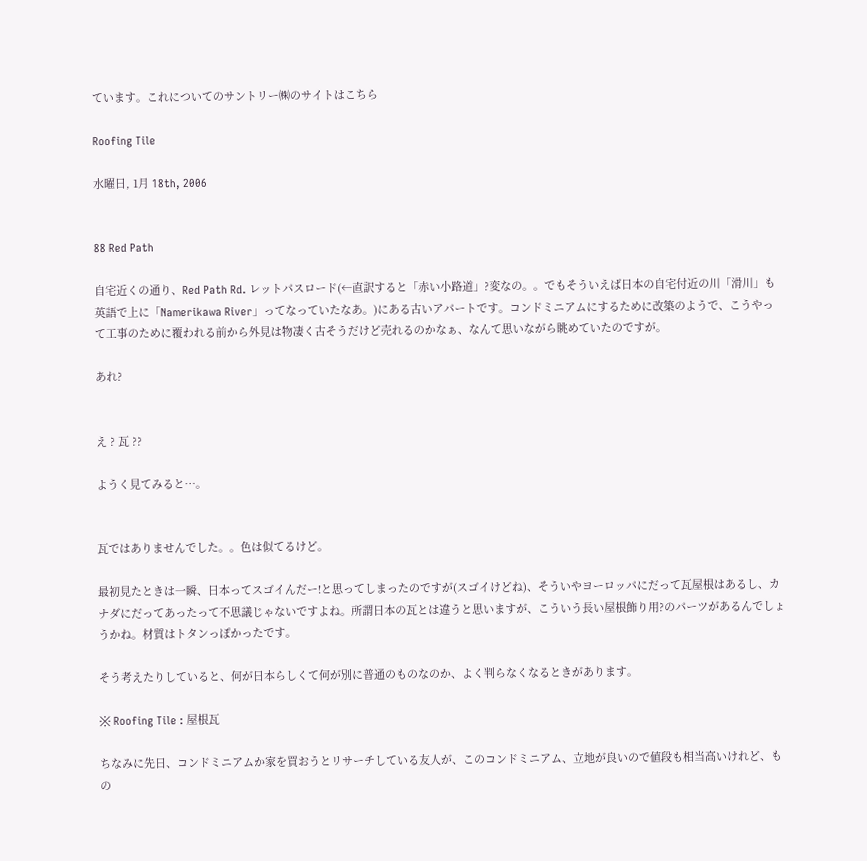ています。これについてのサントリー㈱のサイトはこちら

Roofing Tile

水曜日, 1月 18th, 2006


88 Red Path

自宅近くの通り、Red Path Rd. レットパスロード(←直訳すると「赤い小路道」?変なの。。でもそういえば日本の自宅付近の川「滑川」も英語で上に「Namerikawa River」ってなっていたなあ。)にある古いアパートです。コンドミニアムにするために改築のようで、こうやって工事のために覆われる前から外見は物凄く古そうだけど売れるのかなぁ、なんて思いながら眺めていたのですが。

あれ?


え ? 瓦 ??

ようく見てみると…。


瓦ではありませんでした。。色は似てるけど。

最初見たときは一瞬、日本ってスゴイんだー!と思ってしまったのですが(スゴイけどね)、そういやヨーロッパにだって瓦屋根はあるし、カナダにだってあったって不思議じゃないですよね。所謂日本の瓦とは違うと思いますが、こういう長い屋根飾り用?のパーツがあるんでしょうかね。材質はトタンっぽかったです。

そう考えたりしていると、何が日本らしくて何が別に普通のものなのか、よく判らなくなるときがあります。

※ Roofing Tile : 屋根瓦

ちなみに先日、コンドミニアムか家を買おうとリサーチしている友人が、このコンドミニアム、立地が良いので値段も相当高いけれど、もの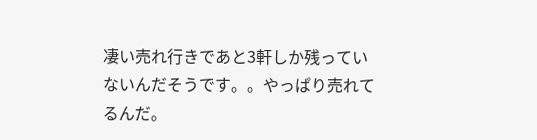凄い売れ行きであと3軒しか残っていないんだそうです。。やっぱり売れてるんだ。